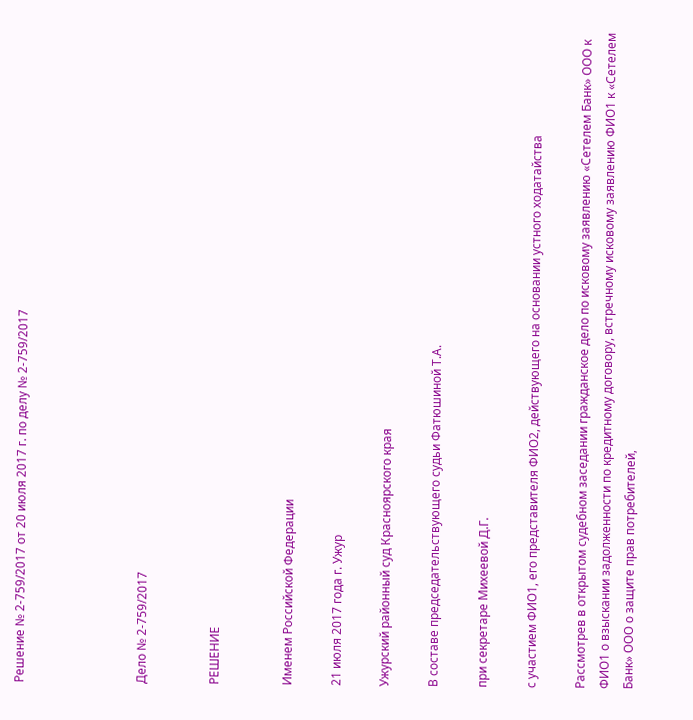Решение № 2-759/2017 от 20 июля 2017 г. по делу № 2-759/2017




Дело № 2-759/2017


РЕШЕНИЕ


Именем Российской Федерации

21 июля 2017 года г. Ужур

Ужурский районный суд Красноярского края

В составе председательствующего судьи Фатюшиной Т.А.

при секретаре Михеевой Д.Г.

с участием ФИО1, его представителя ФИО2, действующего на основании устного ходатайства

Рассмотрев в открытом судебном заседании гражданское дело по исковому заявлению «Сетелем Банк» ООО к ФИО1 о взыскании задолженности по кредитному договору, встречному исковому заявлению ФИО1 к «Сетелем Банк» ООО о защите прав потребителей,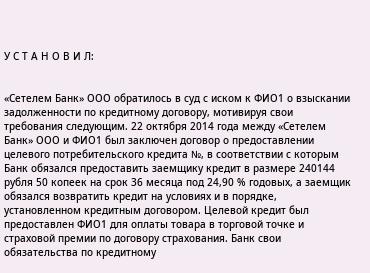У С Т А Н О В И Л:


«Сетелем Банк» ООО обратилось в суд с иском к ФИО1 о взыскании задолженности по кредитному договору, мотивируя свои требования следующим. 22 октября 2014 года между «Сетелем Банк» ООО и ФИО1 был заключен договор о предоставлении целевого потребительского кредита №, в соответствии с которым Банк обязался предоставить заемщику кредит в размере 240144 рубля 50 копеек на срок 36 месяца под 24,90 % годовых, а заемщик обязался возвратить кредит на условиях и в порядке, установленном кредитным договором. Целевой кредит был предоставлен ФИО1 для оплаты товара в торговой точке и страховой премии по договору страхования. Банк свои обязательства по кредитному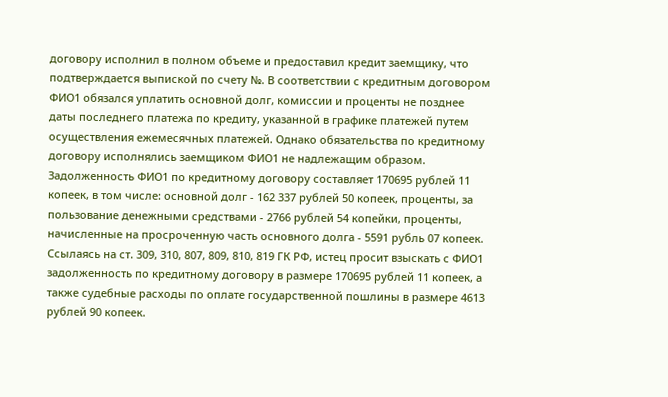договору исполнил в полном объеме и предоставил кредит заемщику, что подтверждается выпиской по счету №. В соответствии с кредитным договором ФИО1 обязался уплатить основной долг, комиссии и проценты не позднее даты последнего платежа по кредиту, указанной в графике платежей путем осуществления ежемесячных платежей. Однако обязательства по кредитному договору исполнялись заемщиком ФИО1 не надлежащим образом. Задолженность ФИО1 по кредитному договору составляет 170695 рублей 11 копеек, в том числе: основной долг - 162 337 рублей 50 копеек, проценты, за пользование денежными средствами - 2766 рублей 54 копейки, проценты, начисленные на просроченную часть основного долга - 5591 рубль 07 копеек. Ссылаясь на ст. 309, 310, 807, 809, 810, 819 ГК РФ, истец просит взыскать с ФИО1 задолженность по кредитному договору в размере 170695 рублей 11 копеек, а также судебные расходы по оплате государственной пошлины в размере 4613 рублей 90 копеек.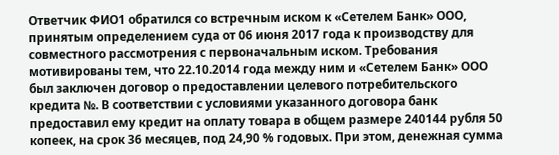Ответчик ФИО1 обратился со встречным иском к «Сетелем Банк» ООО, принятым определением суда от 06 июня 2017 года к производству для совместного рассмотрения с первоначальным иском. Требования мотивированы тем, что 22.10.2014 года между ним и «Сетелем Банк» ООО был заключен договор о предоставлении целевого потребительского кредита №. В соответствии с условиями указанного договора банк предоставил ему кредит на оплату товара в общем размере 240144 рубля 50 копеек, на срок 36 месяцев, под 24,90 % годовых. При этом, денежная сумма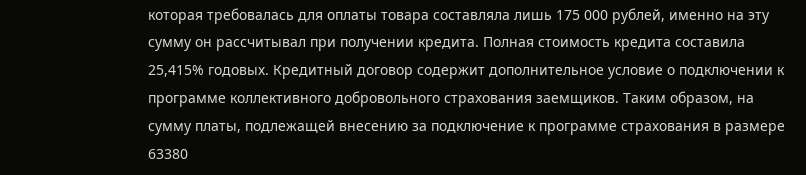которая требовалась для оплаты товара составляла лишь 175 000 рублей, именно на эту сумму он рассчитывал при получении кредита. Полная стоимость кредита составила 25,415% годовых. Кредитный договор содержит дополнительное условие о подключении к программе коллективного добровольного страхования заемщиков. Таким образом, на сумму платы, подлежащей внесению за подключение к программе страхования в размере 63380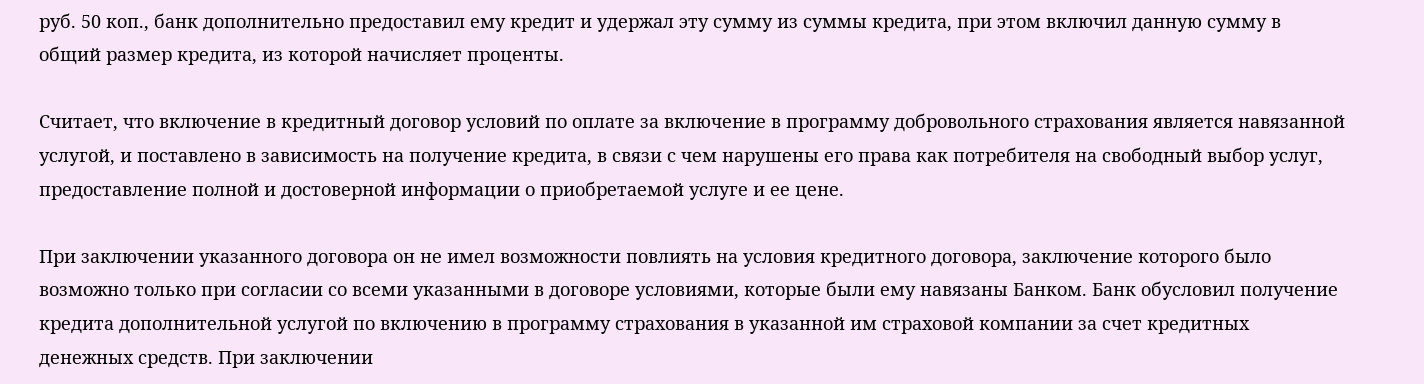руб. 50 коп., банк дополнительно предоставил ему кредит и удержал эту сумму из суммы кредита, при этом включил данную сумму в общий размер кредита, из которой начисляет проценты.

Считает, что включение в кредитный договор условий по оплате за включение в программу добровольного страхования является навязанной услугой, и поставлено в зависимость на получение кредита, в связи с чем нарушены его права как потребителя на свободный выбор услуг, предоставление полной и достоверной информации о приобретаемой услуге и ее цене.

При заключении указанного договора он не имел возможности повлиять на условия кредитного договора, заключение которого было возможно только при согласии со всеми указанными в договоре условиями, которые были ему навязаны Банком. Банк обусловил получение кредита дополнительной услугой по включению в программу страхования в указанной им страховой компании за счет кредитных денежных средств. При заключении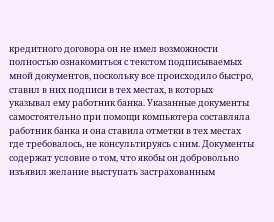кредитного договора он не имел возможности полностью ознакомиться с текстом подписываемых мной документов, поскольку все происходило быстро, ставил в них подписи в тех местах, в которых указывал ему работник банка. Указанные документы самостоятельно при помощи компьютера составляла работник банка и она ставила отметки в тех местах где требовалось, не консультируясь с ним. Документы содержат условие о том, что якобы он добровольно изъявил желание выступать застрахованным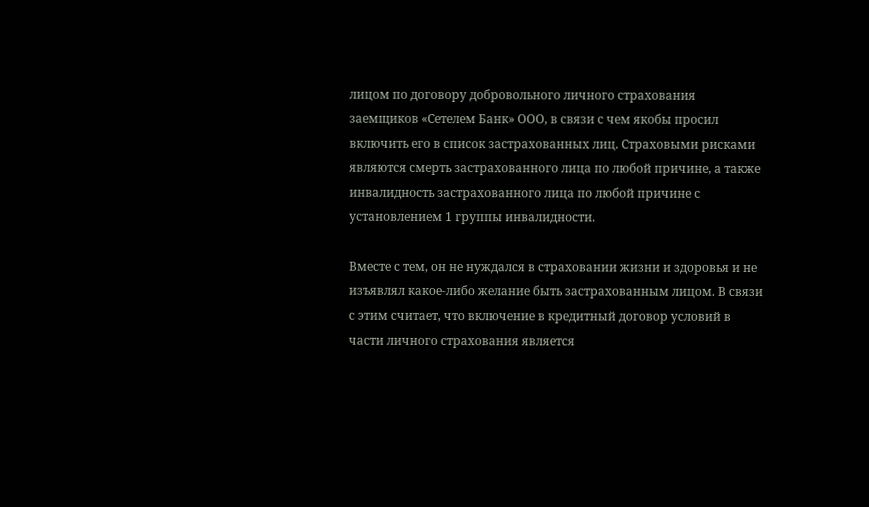лицом по договору добровольного личного страхования заемщиков «Сетелем Банк» ООО, в связи с чем якобы просил включить его в список застрахованных лиц. Страховыми рисками являются смерть застрахованного лица по любой причине, а также инвалидность застрахованного лица по любой причине с установлением 1 группы инвалидности.

Вместе с тем, он не нуждался в страховании жизни и здоровья и не изъявлял какое-либо желание быть застрахованным лицом. В связи с этим считает, что включение в кредитный договор условий в части личного страхования является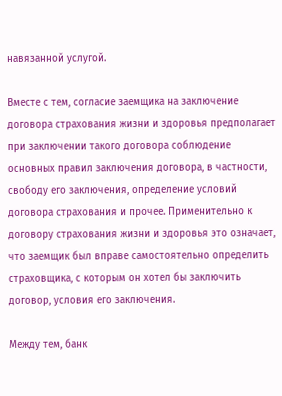навязанной услугой.

Вместе с тем, согласие заемщика на заключение договора страхования жизни и здоровья предполагает при заключении такого договора соблюдение основных правил заключения договора, в частности, свободу его заключения, определение условий договора страхования и прочее. Применительно к договору страхования жизни и здоровья это означает, что заемщик был вправе самостоятельно определить страховщика, с которым он хотел бы заключить договор, условия его заключения.

Между тем, банк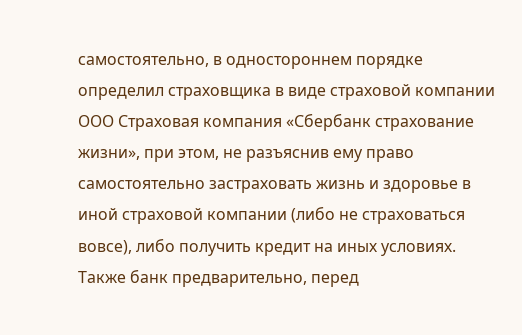самостоятельно, в одностороннем порядке определил страховщика в виде страховой компании ООО Страховая компания «Сбербанк страхование жизни», при этом, не разъяснив ему право самостоятельно застраховать жизнь и здоровье в иной страховой компании (либо не страховаться вовсе), либо получить кредит на иных условиях. Также банк предварительно, перед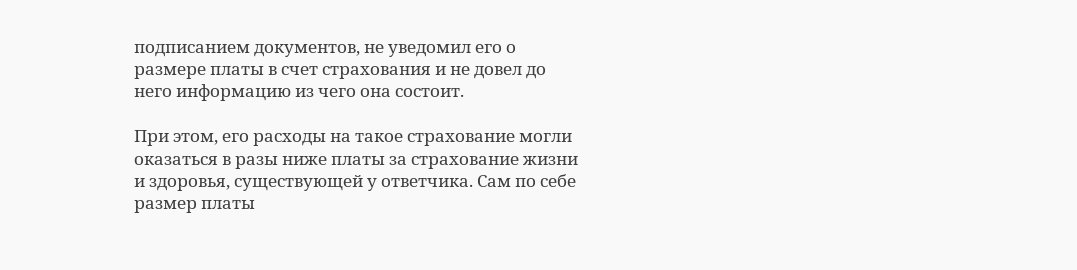подписанием документов, не уведомил его о размере платы в счет страхования и не довел до него информацию из чего она состоит.

При этом, его расходы на такое страхование могли оказаться в разы ниже платы за страхование жизни и здоровья, существующей у ответчика. Сам по себе размер платы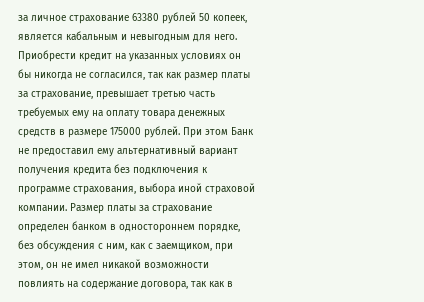за личное страхование 63380 рублей 50 копеек, является кабальным и невыгодным для него. Приобрести кредит на указанных условиях он бы никогда не согласился, так как размер платы за страхование, превышает третью часть требуемых ему на оплату товара денежных средств в размере 175000 рублей. При этом Банк не предоставил ему альтернативный вариант получения кредита без подключения к программе страхования, выбора иной страховой компании. Размер платы за страхование определен банком в одностороннем порядке, без обсуждения с ним, как с заемщиком, при этом, он не имел никакой возможности повлиять на содержание договора, так как в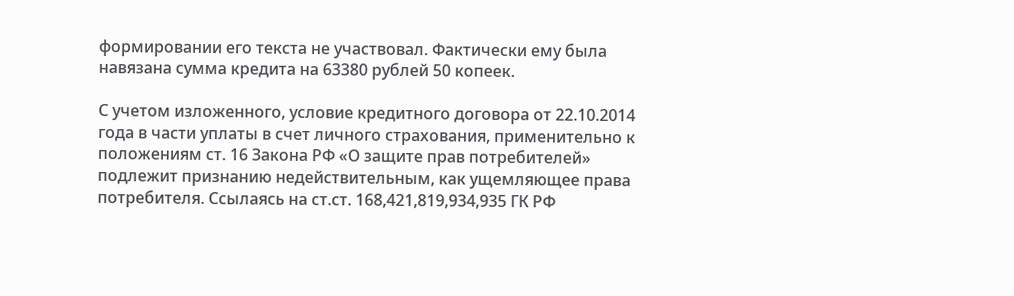формировании его текста не участвовал. Фактически ему была навязана сумма кредита на 63380 рублей 50 копеек.

С учетом изложенного, условие кредитного договора от 22.10.2014 года в части уплаты в счет личного страхования, применительно к положениям ст. 16 Закона РФ «О защите прав потребителей» подлежит признанию недействительным, как ущемляющее права потребителя. Ссылаясь на ст.ст. 168,421,819,934,935 ГК РФ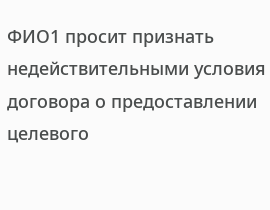ФИО1 просит признать недействительными условия договора о предоставлении целевого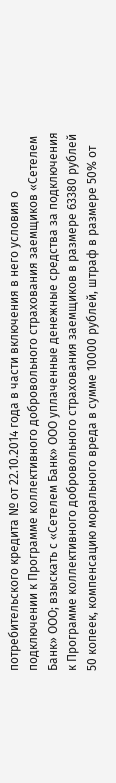потребительского кредита № от 22.10.2014 года в части включения в него условия о подключении к Программе коллективного добровольного страхования заемщиков «Сетелем Банк» ООО; взыскать с «Сетелем Банк» ООО уплаченные денежные средства за подключения к Программе коллективного добровольного страхования заемщиков в размере 63380 рублей 50 копеек, компенсацию морального вреда в сумме 10000 рублей, штраф в размере 50% от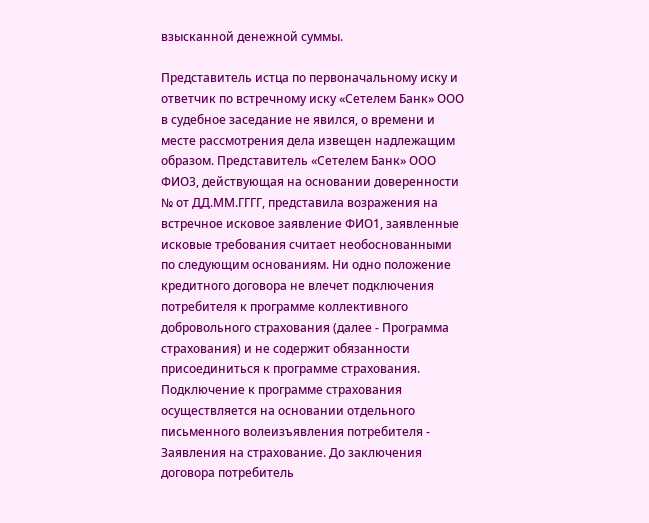взысканной денежной суммы.

Представитель истца по первоначальному иску и ответчик по встречному иску «Сетелем Банк» ООО в судебное заседание не явился, о времени и месте рассмотрения дела извещен надлежащим образом. Представитель «Сетелем Банк» ООО ФИО3, действующая на основании доверенности № от ДД.ММ.ГГГГ, представила возражения на встречное исковое заявление ФИО1, заявленные исковые требования считает необоснованными по следующим основаниям. Ни одно положение кредитного договора не влечет подключения потребителя к программе коллективного добровольного страхования (далее - Программа страхования) и не содержит обязанности присоединиться к программе страхования. Подключение к программе страхования осуществляется на основании отдельного письменного волеизъявления потребителя - Заявления на страхование. До заключения договора потребитель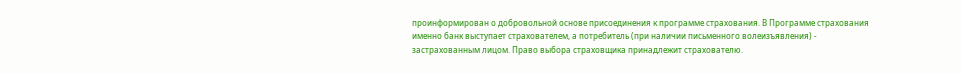проинформирован о добровольной основе присоединения к программе страхования. В Программе страхования именно банк выступает страхователем, а потребитель (при наличии письменного волеизъявления) - застрахованным лицом. Право выбора страховщика принадлежит страхователю.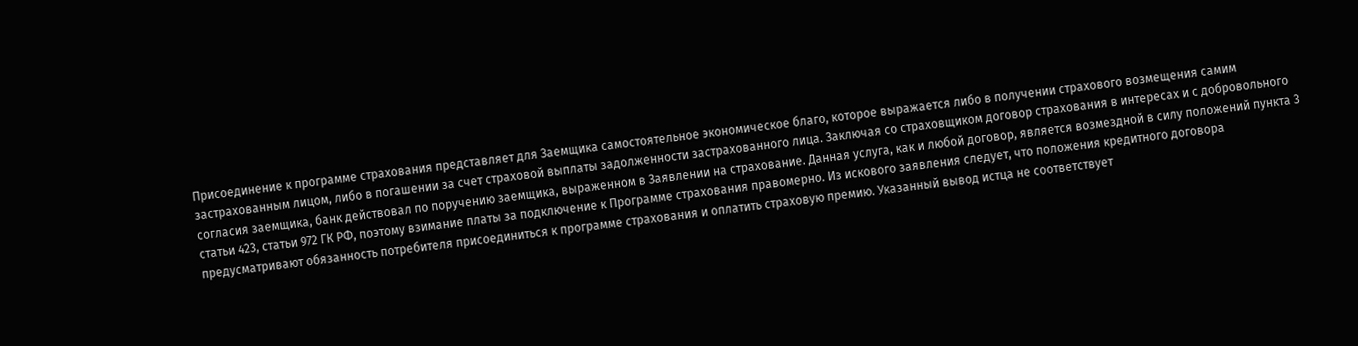Присоединение к программе страхования представляет для Заемщика самостоятельное экономическое благо, которое выражается либо в получении страхового возмещения самим застрахованным лицом, либо в погашении за счет страховой выплаты задолженности застрахованного лица. Заключая со страховщиком договор страхования в интересах и с добровольного согласия заемщика, банк действовал по поручению заемщика, выраженном в Заявлении на страхование. Данная услуга, как и любой договор, является возмездной в силу положений пункта 3 статьи 423, статьи 972 ГК РФ, поэтому взимание платы за подключение к Программе страхования правомерно. Из искового заявления следует, что положения кредитного договора предусматривают обязанность потребителя присоединиться к программе страхования и оплатить страховую премию. Указанный вывод истца не соответствует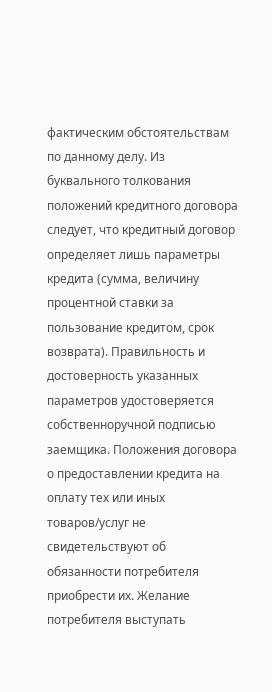фактическим обстоятельствам по данному делу. Из буквального толкования положений кредитного договора следует, что кредитный договор определяет лишь параметры кредита (сумма, величину процентной ставки за пользование кредитом, срок возврата). Правильность и достоверность указанных параметров удостоверяется собственноручной подписью заемщика. Положения договора о предоставлении кредита на оплату тех или иных товаров/услуг не свидетельствуют об обязанности потребителя приобрести их. Желание потребителя выступать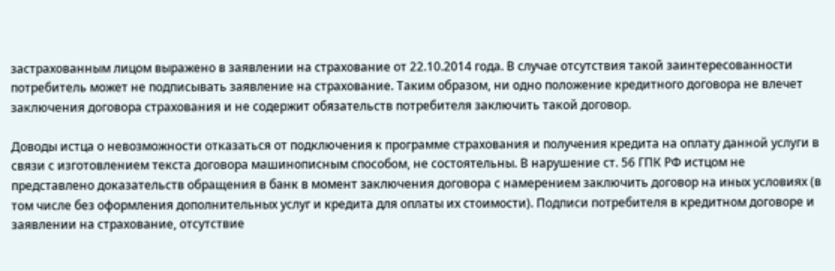застрахованным лицом выражено в заявлении на страхование от 22.10.2014 года. В случае отсутствия такой заинтересованности потребитель может не подписывать заявление на страхование. Таким образом, ни одно положение кредитного договора не влечет заключения договора страхования и не содержит обязательств потребителя заключить такой договор.

Доводы истца о невозможности отказаться от подключения к программе страхования и получения кредита на оплату данной услуги в связи с изготовлением текста договора машинописным способом, не состоятельны. В нарушение ст. 56 ГПК РФ истцом не представлено доказательств обращения в банк в момент заключения договора с намерением заключить договор на иных условиях (в том числе без оформления дополнительных услуг и кредита для оплаты их стоимости). Подписи потребителя в кредитном договоре и заявлении на страхование, отсутствие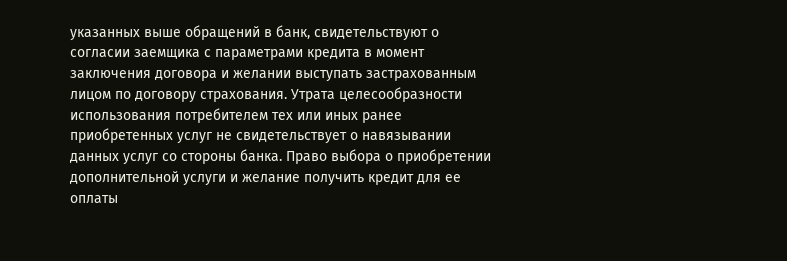указанных выше обращений в банк, свидетельствуют о согласии заемщика с параметрами кредита в момент заключения договора и желании выступать застрахованным лицом по договору страхования. Утрата целесообразности использования потребителем тех или иных ранее приобретенных услуг не свидетельствует о навязывании данных услуг со стороны банка. Право выбора о приобретении дополнительной услуги и желание получить кредит для ее оплаты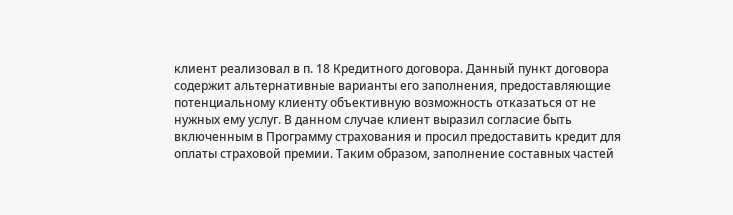клиент реализовал в п. 18 Кредитного договора. Данный пункт договора содержит альтернативные варианты его заполнения, предоставляющие потенциальному клиенту объективную возможность отказаться от не нужных ему услуг. В данном случае клиент выразил согласие быть включенным в Программу страхования и просил предоставить кредит для оплаты страховой премии. Таким образом, заполнение составных частей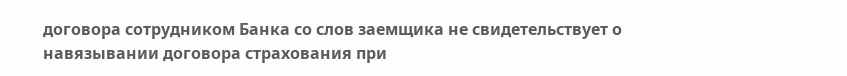договора сотрудником Банка со слов заемщика не свидетельствует о навязывании договора страхования при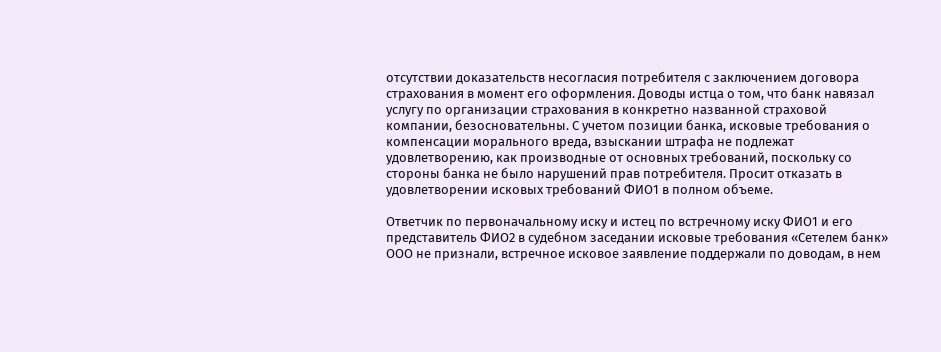отсутствии доказательств несогласия потребителя с заключением договора страхования в момент его оформления. Доводы истца о том, что банк навязал услугу по организации страхования в конкретно названной страховой компании, безосновательны. С учетом позиции банка, исковые требования о компенсации морального вреда, взыскании штрафа не подлежат удовлетворению, как производные от основных требований, поскольку со стороны банка не было нарушений прав потребителя. Просит отказать в удовлетворении исковых требований ФИО1 в полном объеме.

Ответчик по первоначальному иску и истец по встречному иску ФИО1 и его представитель ФИО2 в судебном заседании исковые требования «Сетелем банк» ООО не признали, встречное исковое заявление поддержали по доводам, в нем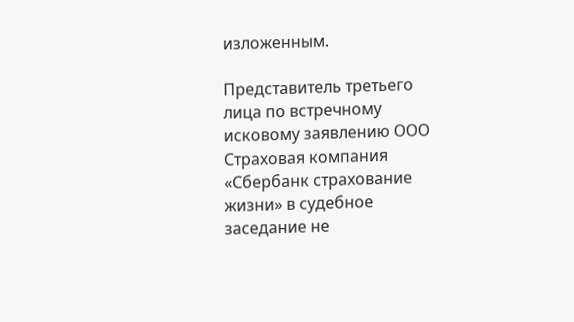изложенным.

Представитель третьего лица по встречному исковому заявлению ООО Страховая компания «Сбербанк страхование жизни» в судебное заседание не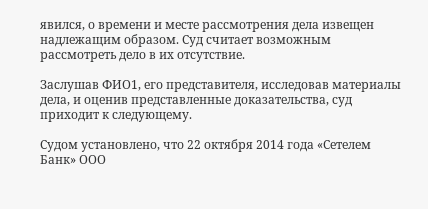явился, о времени и месте рассмотрения дела извещен надлежащим образом. Суд считает возможным рассмотреть дело в их отсутствие.

Заслушав ФИО1, его представителя, исследовав материалы дела, и оценив представленные доказательства, суд приходит к следующему.

Судом установлено, что 22 октября 2014 года «Сетелем Банк» ООО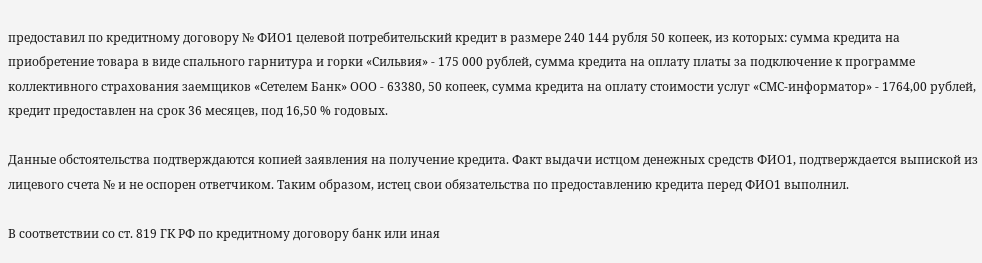предоставил по кредитному договору № ФИО1 целевой потребительский кредит в размере 240 144 рубля 50 копеек, из которых: сумма кредита на приобретение товара в виде спального гарнитура и горки «Сильвия» - 175 000 рублей, сумма кредита на оплату платы за подключение к программе коллективного страхования заемщиков «Сетелем Банк» ООО - 63380, 50 копеек, сумма кредита на оплату стоимости услуг «СМС-информатор» - 1764,00 рублей, кредит предоставлен на срок 36 месяцев, под 16,50 % годовых.

Данные обстоятельства подтверждаются копией заявления на получение кредита. Факт выдачи истцом денежных средств ФИО1, подтверждается выпиской из лицевого счета № и не оспорен ответчиком. Таким образом, истец свои обязательства по предоставлению кредита перед ФИО1 выполнил.

В соответствии со ст. 819 ГК РФ по кредитному договору банк или иная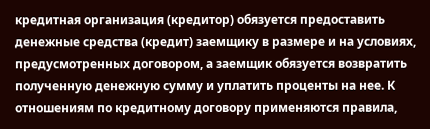кредитная организация (кредитор) обязуется предоставить денежные средства (кредит) заемщику в размере и на условиях, предусмотренных договором, а заемщик обязуется возвратить полученную денежную сумму и уплатить проценты на нее. К отношениям по кредитному договору применяются правила,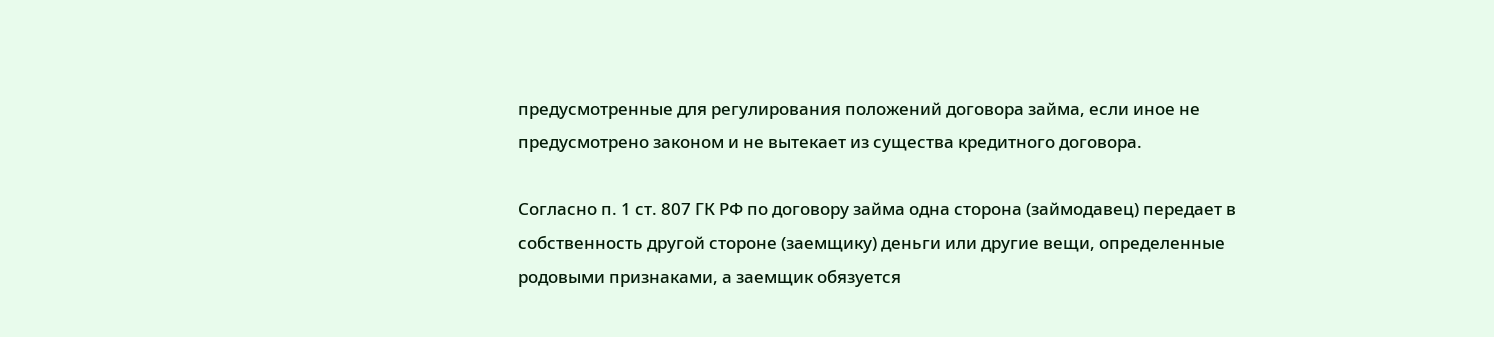предусмотренные для регулирования положений договора займа, если иное не предусмотрено законом и не вытекает из существа кредитного договора.

Согласно п. 1 ст. 807 ГК РФ по договору займа одна сторона (займодавец) передает в собственность другой стороне (заемщику) деньги или другие вещи, определенные родовыми признаками, а заемщик обязуется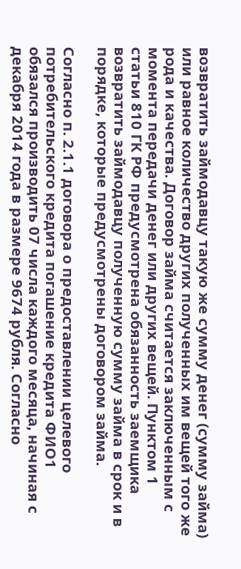возвратить займодавцу такую же сумму денег (сумму займа) или равное количество других полученных им вещей того же рода и качества. Договор займа считается заключенным с момента передачи денег или других вещей. Пунктом 1 статьи 810 ГК РФ предусмотрена обязанность заемщика возвратить займодавцу полученную сумму займа в срок и в порядке, которые предусмотрены договором займа.

Согласно п. 2.1.1 договора о предоставлении целевого потребительского кредита погашение кредита ФИО1 обязался производить 07 числа каждого месяца, начиная с декабря 2014 года в размере 9674 рубля. Согласно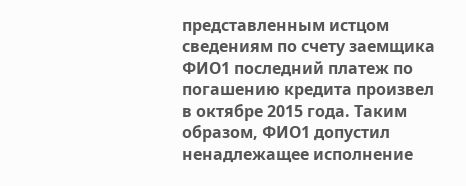представленным истцом сведениям по счету заемщика ФИО1 последний платеж по погашению кредита произвел в октябре 2015 года. Таким образом, ФИО1 допустил ненадлежащее исполнение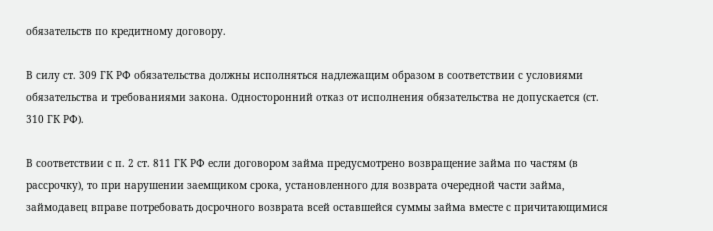обязательств по кредитному договору.

В силу ст. 309 ГК РФ обязательства должны исполняться надлежащим образом в соответствии с условиями обязательства и требованиями закона. Односторонний отказ от исполнения обязательства не допускается (ст. 310 ГК РФ).

В соответствии с п. 2 ст. 811 ГК РФ если договором займа предусмотрено возвращение займа по частям (в рассрочку), то при нарушении заемщиком срока, установленного для возврата очередной части займа, займодавец вправе потребовать досрочного возврата всей оставшейся суммы займа вместе с причитающимися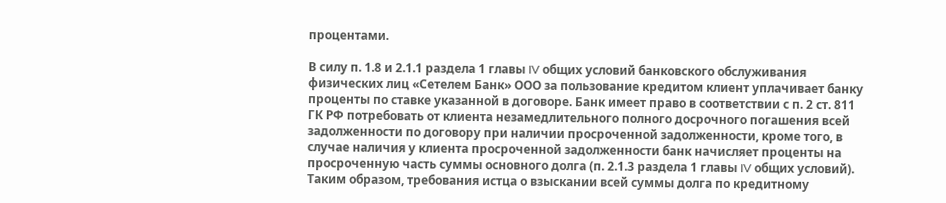процентами.

В силу п. 1.8 и 2.1.1 раздела 1 главы IV общих условий банковского обслуживания физических лиц «Сетелем Банк» ООО за пользование кредитом клиент уплачивает банку проценты по ставке указанной в договоре. Банк имеет право в соответствии с п. 2 ст. 811 ГК РФ потребовать от клиента незамедлительного полного досрочного погашения всей задолженности по договору при наличии просроченной задолженности, кроме того, в случае наличия у клиента просроченной задолженности банк начисляет проценты на просроченную часть суммы основного долга (п. 2.1.3 раздела 1 главы IV общих условий). Таким образом, требования истца о взыскании всей суммы долга по кредитному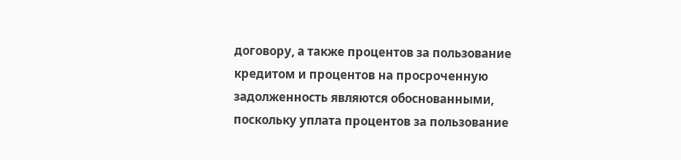договору, а также процентов за пользование кредитом и процентов на просроченную задолженность являются обоснованными, поскольку уплата процентов за пользование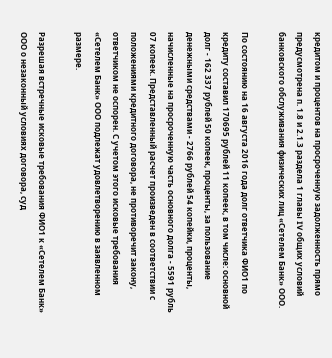кредитом и процентов на просроченную задолженность прямо предусмотрена п. 1.8 и 2.1.3 раздела 1 главы IV общих условий банковского обслуживания физических лиц «Сетелем Банк» ООО.

По состоянию на 16 августа 2016 года долг ответчика ФИО1 по кредиту составил 170695 рублей 11 копеек, в том числе: основной долг - 162 337 рублей 50 копеек, проценты, за пользование денежными средствами - 2766 рублей 54 копейки, проценты, начисленные на просроченную часть основного долга - 5591 рубль 07 копеек. Представленный расчет произведен в соответствии с положениями кредитного договора, не противоречит закону, ответчиком не оспорен. С учетом этого исковые требования «Сетелем Банк» ООО подлежат удовлетворению в заявленном размере.

Разрешая встречные исковые требования ФИО1 к «Сетелем Банк» ООО о незаконный условиях договора, суд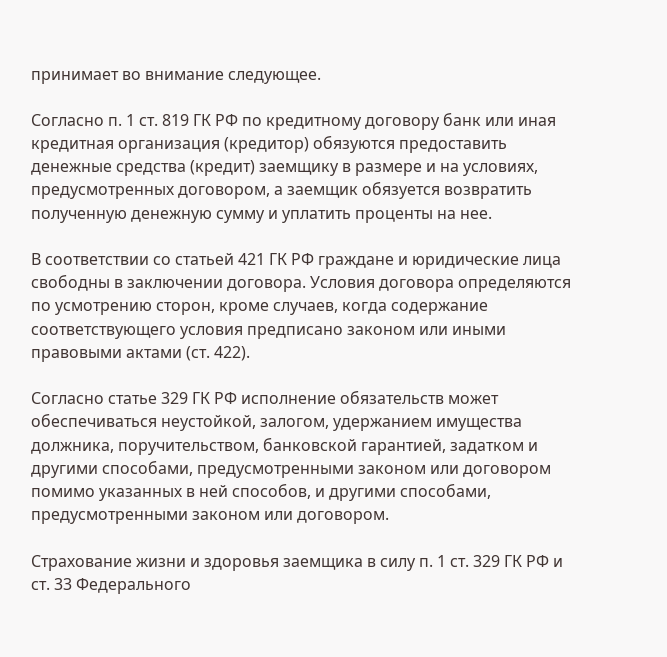принимает во внимание следующее.

Согласно п. 1 ст. 819 ГК РФ по кредитному договору банк или иная кредитная организация (кредитор) обязуются предоставить денежные средства (кредит) заемщику в размере и на условиях, предусмотренных договором, а заемщик обязуется возвратить полученную денежную сумму и уплатить проценты на нее.

В соответствии со статьей 421 ГК РФ граждане и юридические лица свободны в заключении договора. Условия договора определяются по усмотрению сторон, кроме случаев, когда содержание соответствующего условия предписано законом или иными правовыми актами (ст. 422).

Согласно статье 329 ГК РФ исполнение обязательств может обеспечиваться неустойкой, залогом, удержанием имущества должника, поручительством, банковской гарантией, задатком и другими способами, предусмотренными законом или договором помимо указанных в ней способов, и другими способами, предусмотренными законом или договором.

Страхование жизни и здоровья заемщика в силу п. 1 ст. 329 ГК РФ и ст. 33 Федерального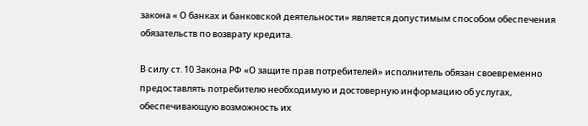закона « О банках и банковской деятельности» является допустимым способом обеспечения обязательств по возврату кредита.

В силу ст. 10 Закона РФ «О защите прав потребителей» исполнитель обязан своевременно предоставлять потребителю необходимую и достоверную информацию об услугах, обеспечивающую возможность их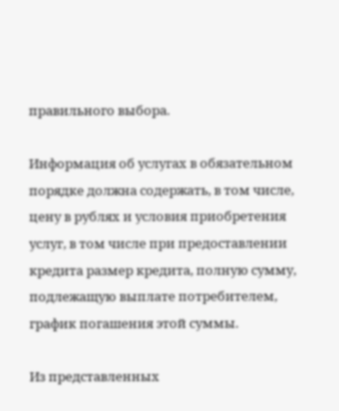правильного выбора.

Информация об услугах в обязательном порядке должна содержать, в том числе, цену в рублях и условия приобретения услуг, в том числе при предоставлении кредита размер кредита, полную сумму, подлежащую выплате потребителем, график погашения этой суммы.

Из представленных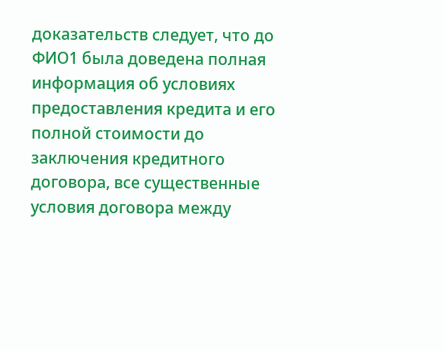доказательств следует, что до ФИО1 была доведена полная информация об условиях предоставления кредита и его полной стоимости до заключения кредитного договора, все существенные условия договора между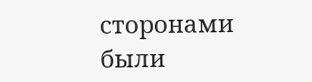сторонами были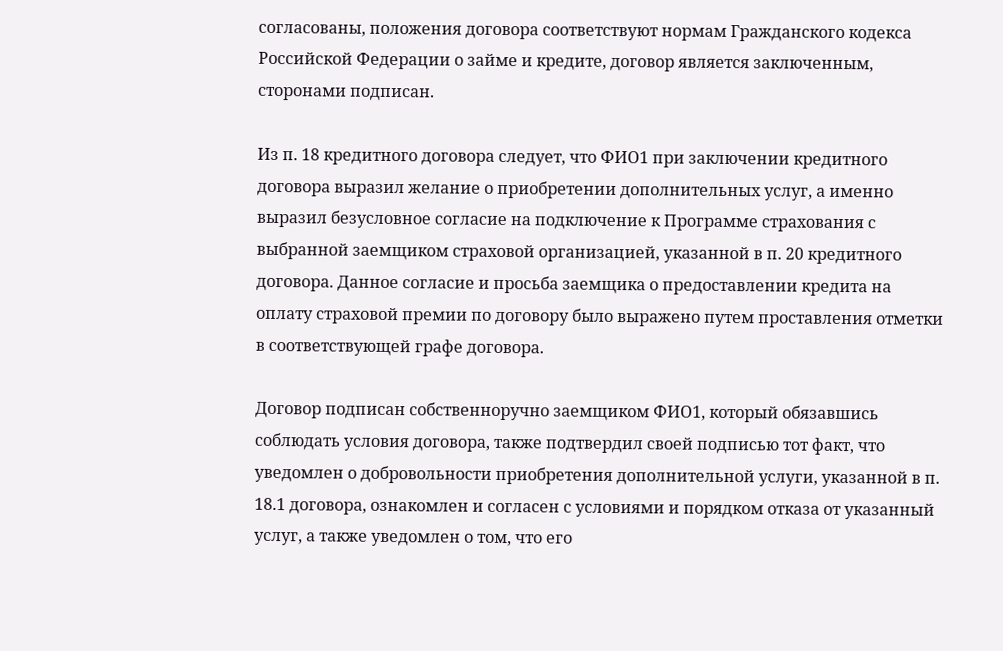согласованы, положения договора соответствуют нормам Гражданского кодекса Российской Федерации о займе и кредите, договор является заключенным, сторонами подписан.

Из п. 18 кредитного договора следует, что ФИО1 при заключении кредитного договора выразил желание о приобретении дополнительных услуг, а именно выразил безусловное согласие на подключение к Программе страхования с выбранной заемщиком страховой организацией, указанной в п. 20 кредитного договора. Данное согласие и просьба заемщика о предоставлении кредита на оплату страховой премии по договору было выражено путем проставления отметки в соответствующей графе договора.

Договор подписан собственноручно заемщиком ФИО1, который обязавшись соблюдать условия договора, также подтвердил своей подписью тот факт, что уведомлен о добровольности приобретения дополнительной услуги, указанной в п. 18.1 договора, ознакомлен и согласен с условиями и порядком отказа от указанный услуг, а также уведомлен о том, что его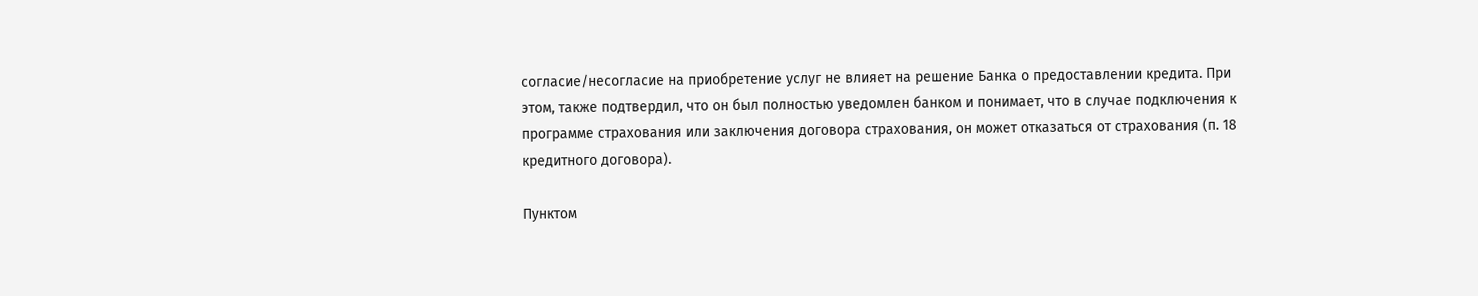согласие/несогласие на приобретение услуг не влияет на решение Банка о предоставлении кредита. При этом, также подтвердил, что он был полностью уведомлен банком и понимает, что в случае подключения к программе страхования или заключения договора страхования, он может отказаться от страхования (п. 18 кредитного договора).

Пунктом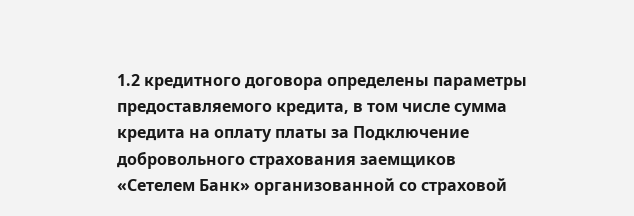1.2 кредитного договора определены параметры предоставляемого кредита, в том числе сумма кредита на оплату платы за Подключение добровольного страхования заемщиков «Сетелем Банк» организованной со страховой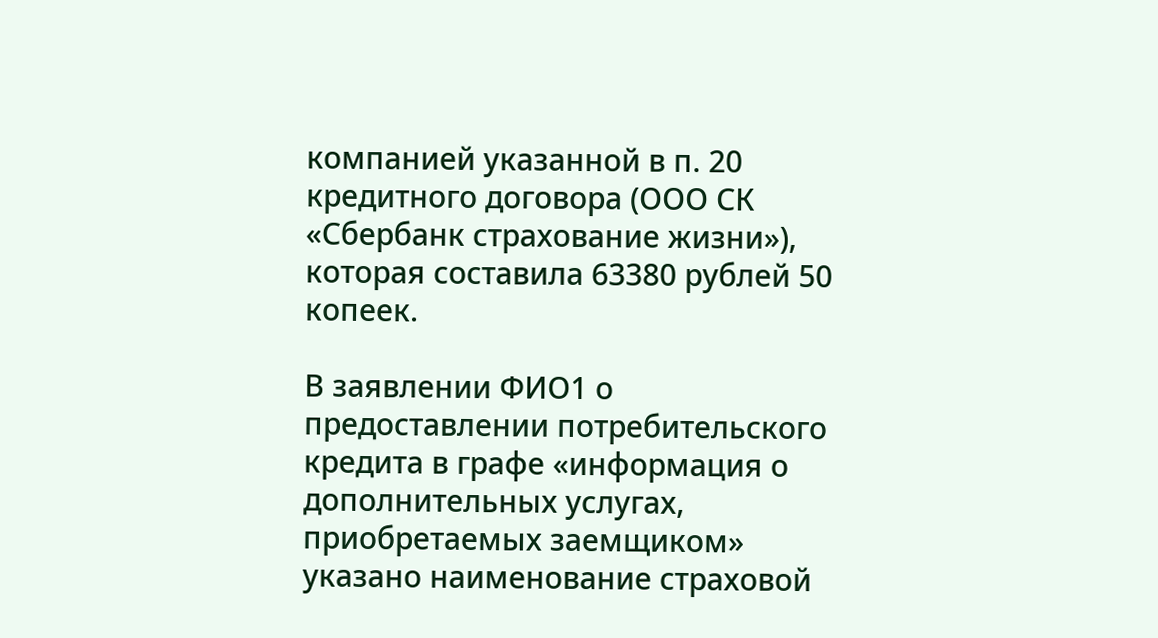компанией указанной в п. 20 кредитного договора (ООО СК «Сбербанк страхование жизни»), которая составила 63380 рублей 50 копеек.

В заявлении ФИО1 о предоставлении потребительского кредита в графе «информация о дополнительных услугах, приобретаемых заемщиком» указано наименование страховой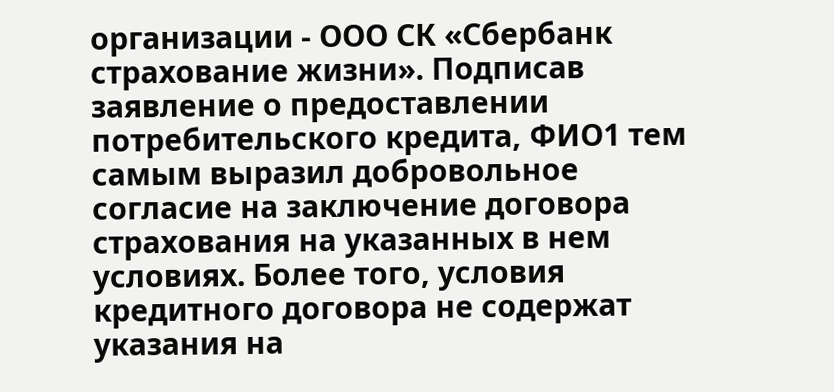организации - ООО СК «Сбербанк страхование жизни». Подписав заявление о предоставлении потребительского кредита, ФИО1 тем самым выразил добровольное согласие на заключение договора страхования на указанных в нем условиях. Более того, условия кредитного договора не содержат указания на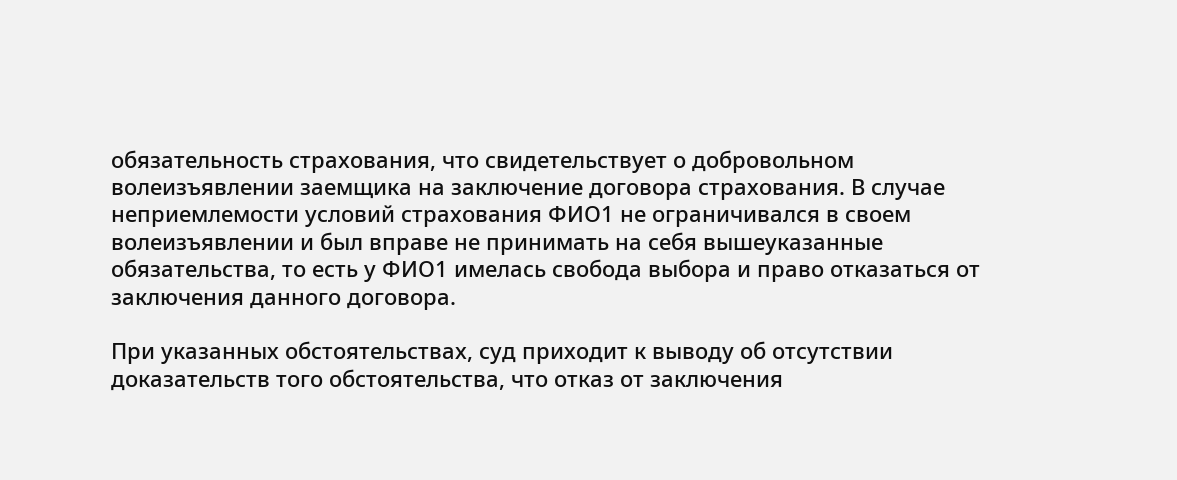обязательность страхования, что свидетельствует о добровольном волеизъявлении заемщика на заключение договора страхования. В случае неприемлемости условий страхования ФИО1 не ограничивался в своем волеизъявлении и был вправе не принимать на себя вышеуказанные обязательства, то есть у ФИО1 имелась свобода выбора и право отказаться от заключения данного договора.

При указанных обстоятельствах, суд приходит к выводу об отсутствии доказательств того обстоятельства, что отказ от заключения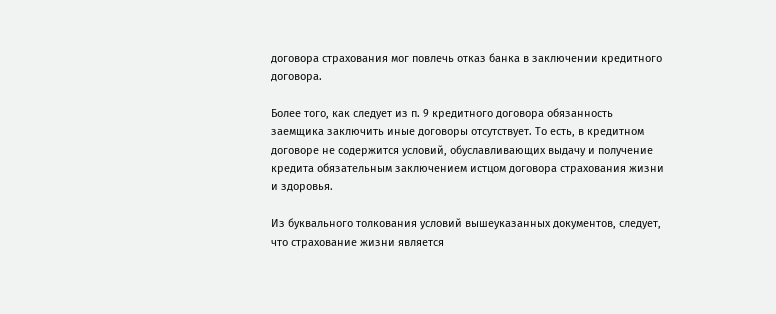договора страхования мог повлечь отказ банка в заключении кредитного договора.

Более того, как следует из п. 9 кредитного договора обязанность заемщика заключить иные договоры отсутствует. То есть, в кредитном договоре не содержится условий, обуславливающих выдачу и получение кредита обязательным заключением истцом договора страхования жизни и здоровья.

Из буквального толкования условий вышеуказанных документов, следует, что страхование жизни является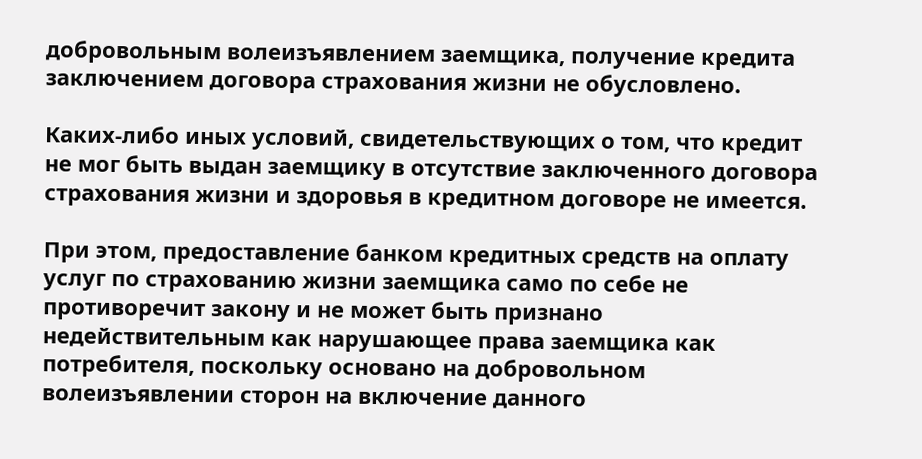добровольным волеизъявлением заемщика, получение кредита заключением договора страхования жизни не обусловлено.

Каких-либо иных условий, свидетельствующих о том, что кредит не мог быть выдан заемщику в отсутствие заключенного договора страхования жизни и здоровья в кредитном договоре не имеется.

При этом, предоставление банком кредитных средств на оплату услуг по страхованию жизни заемщика само по себе не противоречит закону и не может быть признано недействительным как нарушающее права заемщика как потребителя, поскольку основано на добровольном волеизъявлении сторон на включение данного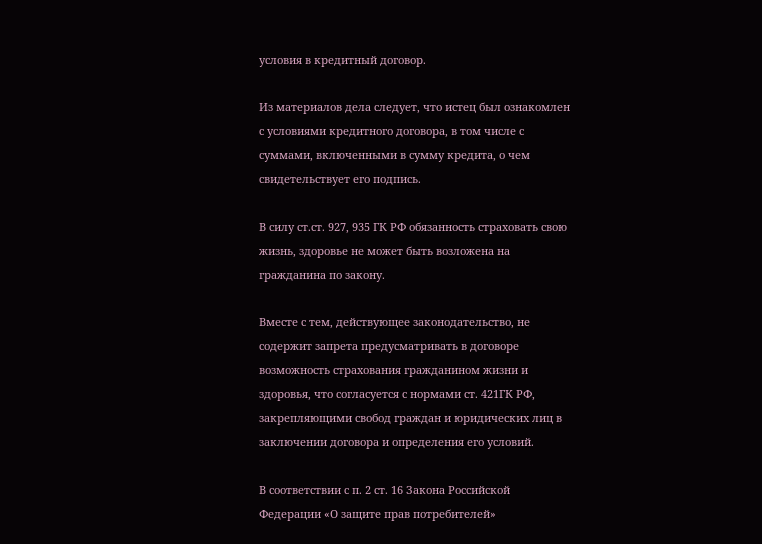условия в кредитный договор.

Из материалов дела следует, что истец был ознакомлен с условиями кредитного договора, в том числе с суммами, включенными в сумму кредита, о чем свидетельствует его подпись.

В силу ст.ст. 927, 935 ГК РФ обязанность страховать свою жизнь, здоровье не может быть возложена на гражданина по закону.

Вместе с тем, действующее законодательство, не содержит запрета предусматривать в договоре возможность страхования гражданином жизни и здоровья, что согласуется с нормами ст. 421ГК РФ, закрепляющими свобод граждан и юридических лиц в заключении договора и определения его условий.

В соответствии с п. 2 ст. 16 Закона Российской Федерации «О защите прав потребителей»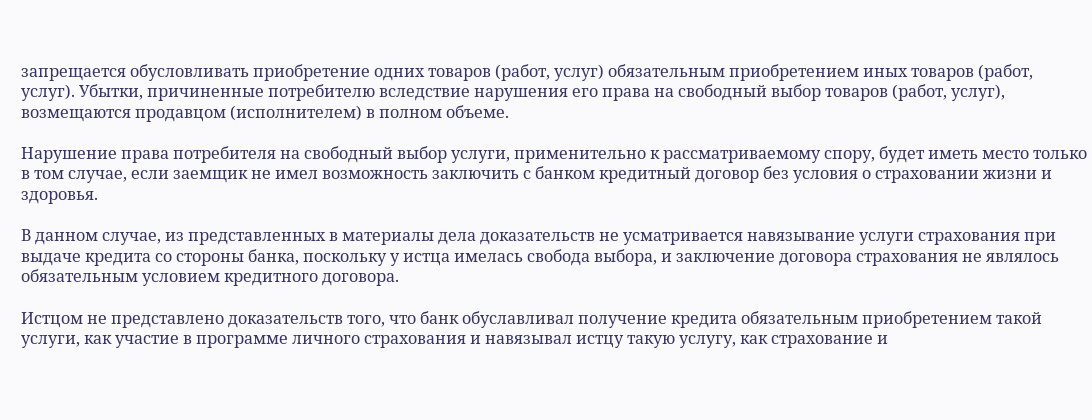запрещается обусловливать приобретение одних товаров (работ, услуг) обязательным приобретением иных товаров (работ, услуг). Убытки, причиненные потребителю вследствие нарушения его права на свободный выбор товаров (работ, услуг), возмещаются продавцом (исполнителем) в полном объеме.

Нарушение права потребителя на свободный выбор услуги, применительно к рассматриваемому спору, будет иметь место только в том случае, если заемщик не имел возможность заключить с банком кредитный договор без условия о страховании жизни и здоровья.

В данном случае, из представленных в материалы дела доказательств не усматривается навязывание услуги страхования при выдаче кредита со стороны банка, поскольку у истца имелась свобода выбора, и заключение договора страхования не являлось обязательным условием кредитного договора.

Истцом не представлено доказательств того, что банк обуславливал получение кредита обязательным приобретением такой услуги, как участие в программе личного страхования и навязывал истцу такую услугу, как страхование и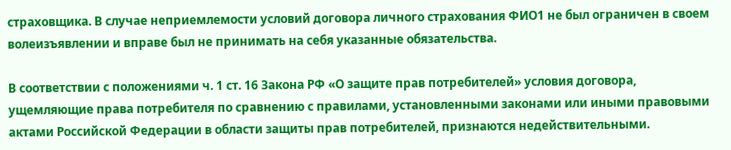страховщика. В случае неприемлемости условий договора личного страхования ФИО1 не был ограничен в своем волеизъявлении и вправе был не принимать на себя указанные обязательства.

В соответствии с положениями ч. 1 ст. 16 Закона РФ «О защите прав потребителей» условия договора, ущемляющие права потребителя по сравнению с правилами, установленными законами или иными правовыми актами Российской Федерации в области защиты прав потребителей, признаются недействительными.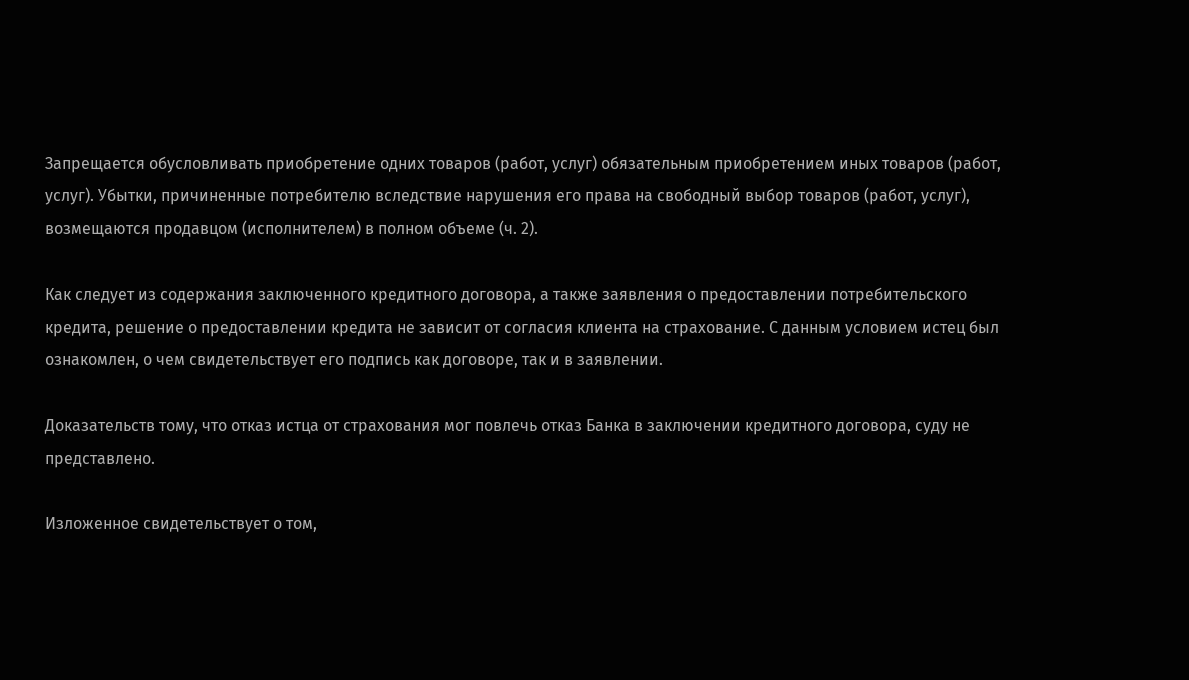Запрещается обусловливать приобретение одних товаров (работ, услуг) обязательным приобретением иных товаров (работ, услуг). Убытки, причиненные потребителю вследствие нарушения его права на свободный выбор товаров (работ, услуг), возмещаются продавцом (исполнителем) в полном объеме (ч. 2).

Как следует из содержания заключенного кредитного договора, а также заявления о предоставлении потребительского кредита, решение о предоставлении кредита не зависит от согласия клиента на страхование. С данным условием истец был ознакомлен, о чем свидетельствует его подпись как договоре, так и в заявлении.

Доказательств тому, что отказ истца от страхования мог повлечь отказ Банка в заключении кредитного договора, суду не представлено.

Изложенное свидетельствует о том,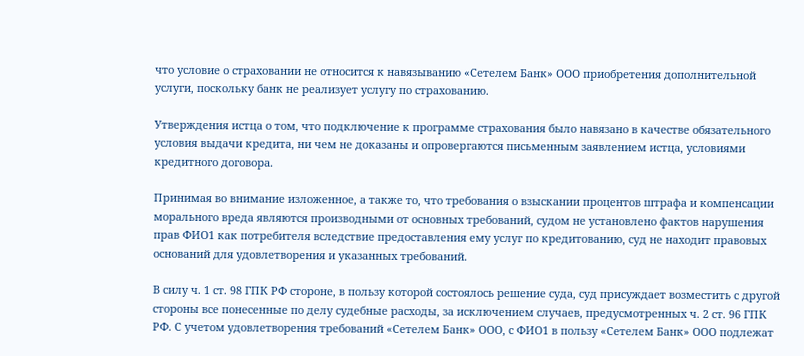что условие о страховании не относится к навязыванию «Сетелем Банк» ООО приобретения дополнительной услуги, поскольку банк не реализует услугу по страхованию.

Утверждения истца о том, что подключение к программе страхования было навязано в качестве обязательного условия выдачи кредита, ни чем не доказаны и опровергаются письменным заявлением истца, условиями кредитного договора.

Принимая во внимание изложенное, а также то, что требования о взыскании процентов штрафа и компенсации морального вреда являются производными от основных требований, судом не установлено фактов нарушения прав ФИО1 как потребителя вследствие предоставления ему услуг по кредитованию, суд не находит правовых оснований для удовлетворения и указанных требований.

В силу ч. 1 ст. 98 ГПК РФ стороне, в пользу которой состоялось решение суда, суд присуждает возместить с другой стороны все понесенные по делу судебные расходы, за исключением случаев, предусмотренных ч. 2 ст. 96 ГПК РФ. С учетом удовлетворения требований «Сетелем Банк» ООО, с ФИО1 в пользу «Сетелем Банк» ООО подлежат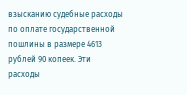взысканию судебные расходы по оплате государственной пошлины в размере 4613 рублей 90 копеек. Эти расходы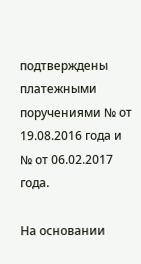подтверждены платежными поручениями № от 19.08.2016 года и № от 06.02.2017 года.

На основании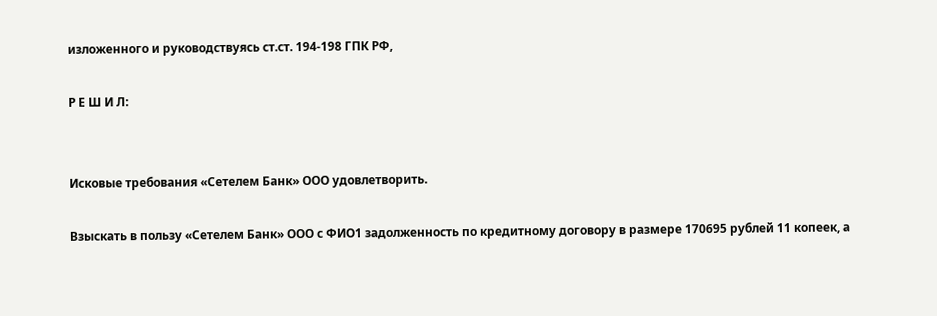изложенного и руководствуясь ст.ст. 194-198 ГПК РФ,

Р Е Ш И Л:


Исковые требования «Сетелем Банк» ООО удовлетворить.

Взыскать в пользу «Сетелем Банк» ООО с ФИО1 задолженность по кредитному договору в размере 170695 рублей 11 копеек, а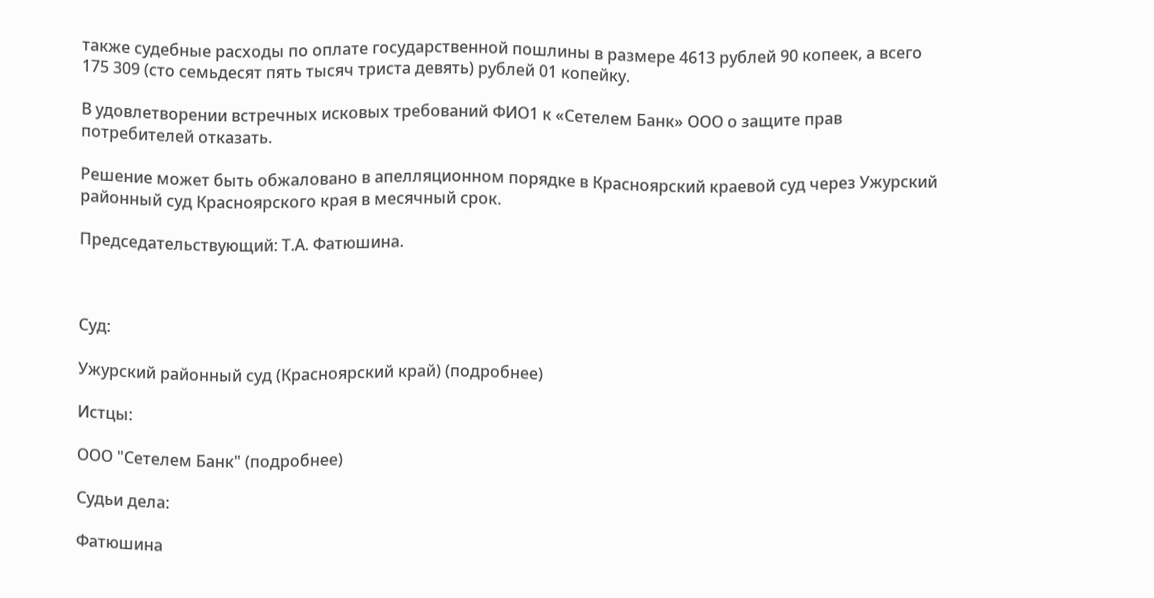также судебные расходы по оплате государственной пошлины в размере 4613 рублей 90 копеек, а всего 175 309 (сто семьдесят пять тысяч триста девять) рублей 01 копейку.

В удовлетворении встречных исковых требований ФИО1 к «Сетелем Банк» ООО о защите прав потребителей отказать.

Решение может быть обжаловано в апелляционном порядке в Красноярский краевой суд через Ужурский районный суд Красноярского края в месячный срок.

Председательствующий: Т.А. Фатюшина.



Суд:

Ужурский районный суд (Красноярский край) (подробнее)

Истцы:

ООО "Сетелем Банк" (подробнее)

Судьи дела:

Фатюшина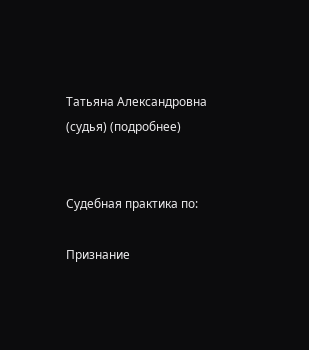Татьяна Александровна (судья) (подробнее)


Судебная практика по:

Признание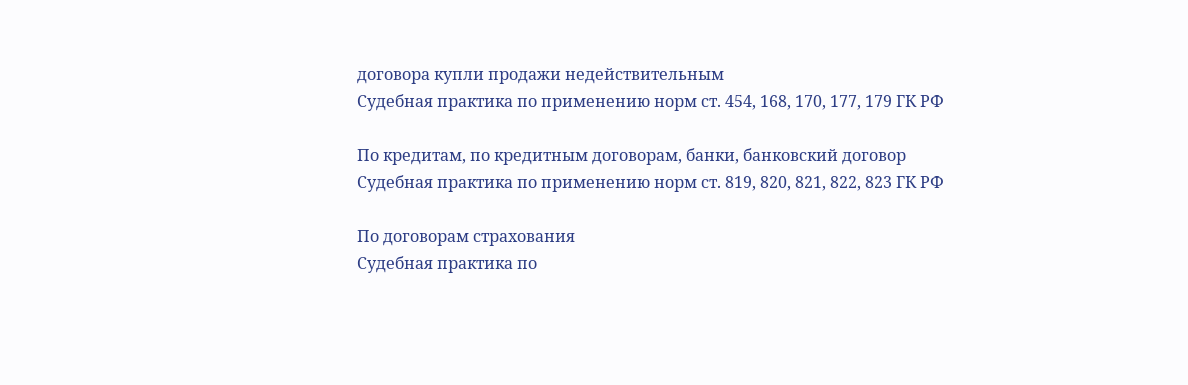договора купли продажи недействительным
Судебная практика по применению норм ст. 454, 168, 170, 177, 179 ГК РФ

По кредитам, по кредитным договорам, банки, банковский договор
Судебная практика по применению норм ст. 819, 820, 821, 822, 823 ГК РФ

По договорам страхования
Судебная практика по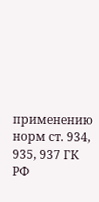применению норм ст. 934, 935, 937 ГК РФ